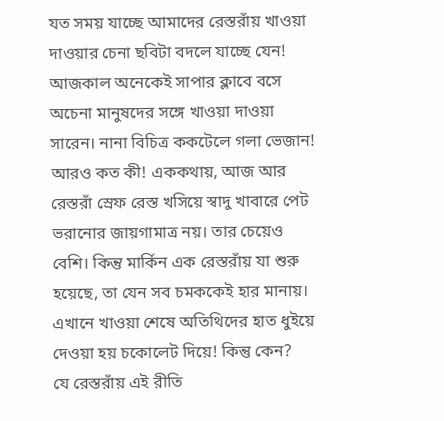যত সময় যাচ্ছে আমাদের রেস্তরাঁয় খাওয়া দাওয়ার চেনা ছবিটা বদলে যাচ্ছে যেন! আজকাল অনেকেই সাপার ক্লাবে বসে অচেনা মানুষদের সঙ্গে খাওয়া দাওয়া সারেন। নানা বিচিত্র ককটেলে গলা ভেজান! আরও কত কী! এককথায়, আজ আর রেস্তরাঁ স্রেফ রেস্ত খসিয়ে স্বাদু খাবারে পেট ভরানোর জায়গামাত্র নয়। তার চেয়েও বেশি। কিন্তু মার্কিন এক রেস্তরাঁয় যা শুরু হয়েছে, তা যেন সব চমককেই হার মানায়। এখানে খাওয়া শেষে অতিথিদের হাত ধুইয়ে দেওয়া হয় চকোলেট দিয়ে! কিন্তু কেন?
যে রেস্তরাঁয় এই রীতি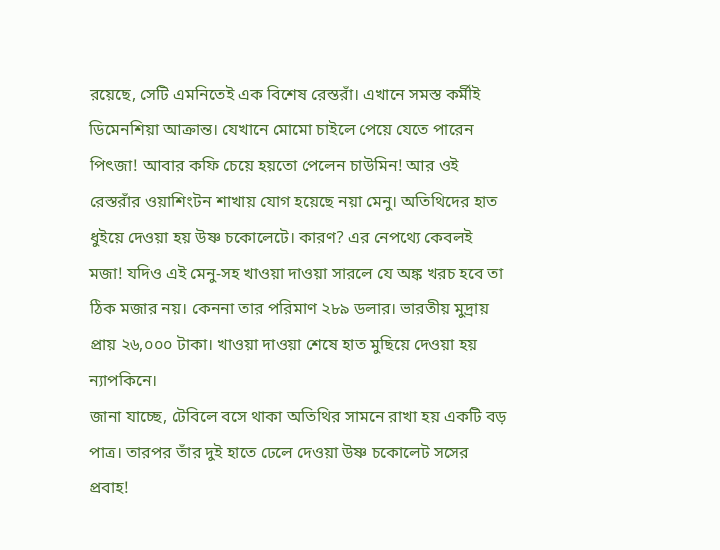রয়েছে, সেটি এমনিতেই এক বিশেষ রেস্তরাঁ। এখানে সমস্ত কর্মীই ডিমেনশিয়া আক্রান্ত। যেখানে মোমো চাইলে পেয়ে যেতে পারেন পিৎজা! আবার কফি চেয়ে হয়তো পেলেন চাউমিন! আর ওই রেস্তরাঁর ওয়াশিংটন শাখায় যোগ হয়েছে নয়া মেনু। অতিথিদের হাত ধুইয়ে দেওয়া হয় উষ্ণ চকোলেটে। কারণ? এর নেপথ্যে কেবলই মজা! যদিও এই মেনু-সহ খাওয়া দাওয়া সারলে যে অঙ্ক খরচ হবে তা ঠিক মজার নয়। কেননা তার পরিমাণ ২৮৯ ডলার। ভারতীয় মুদ্রায় প্রায় ২৬,০০০ টাকা। খাওয়া দাওয়া শেষে হাত মুছিয়ে দেওয়া হয় ন্যাপকিনে।
জানা যাচ্ছে, টেবিলে বসে থাকা অতিথির সামনে রাখা হয় একটি বড় পাত্র। তারপর তাঁর দুই হাতে ঢেলে দেওয়া উষ্ণ চকোলেট সসের প্রবাহ!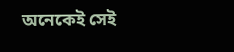অনেকেই সেই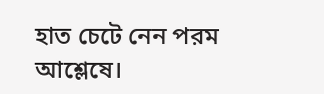হাত চেটে নেন পরম আশ্লেষে।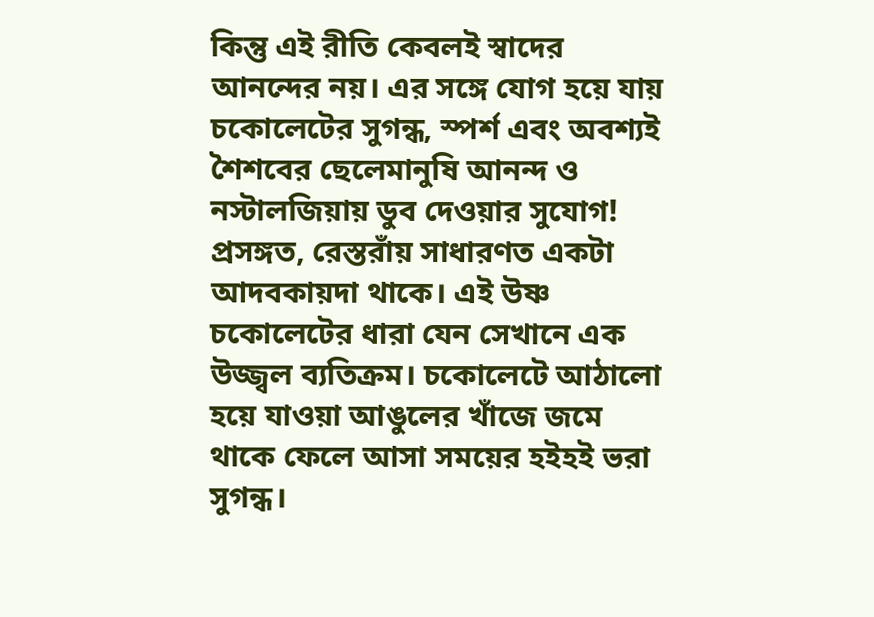কিন্তু এই রীতি কেবলই স্বাদের আনন্দের নয়। এর সঙ্গে যোগ হয়ে যায় চকোলেটের সুগন্ধ, স্পর্শ এবং অবশ্যই শৈশবের ছেলেমানুষি আনন্দ ও নস্টালজিয়ায় ডুব দেওয়ার সুযোগ!
প্রসঙ্গত, রেস্তরাঁয় সাধারণত একটা আদবকায়দা থাকে। এই উষ্ণ চকোলেটের ধারা যেন সেখানে এক উজ্জ্বল ব্যতিক্রম। চকোলেটে আঠালো হয়ে যাওয়া আঙুলের খাঁজে জমে থাকে ফেলে আসা সময়ের হইহই ভরা সুগন্ধ।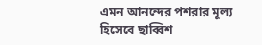এমন আনন্দের পশরার মূল্য হিসেবে ছাব্বিশ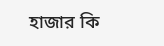হাজার কি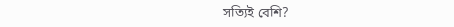সত্যিই বেশি?